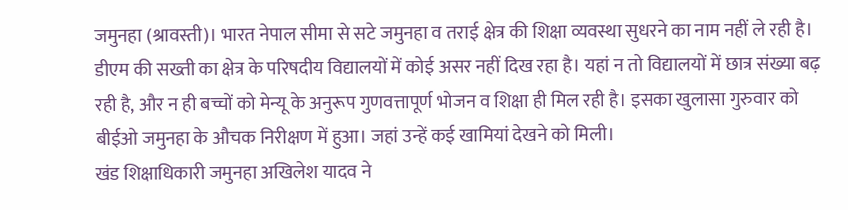जमुनहा (श्रावस्ती)। भारत नेपाल सीमा से सटे जमुनहा व तराई क्षेत्र की शिक्षा व्यवस्था सुधरने का नाम नहीं ले रही है। डीएम की सख्ती का क्षेत्र के परिषदीय विद्यालयों में कोई असर नहीं दिख रहा है। यहां न तो विद्यालयों में छात्र संख्या बढ़ रही है, और न ही बच्चों को मेन्यू के अनुरूप गुणवत्तापूर्ण भोजन व शिक्षा ही मिल रही है। इसका खुलासा गुरुवार को बीईओ जमुनहा के औचक निरीक्षण में हुआ। जहां उन्हें कई खामियां देखने को मिली।
खंड शिक्षाधिकारी जमुनहा अखिलेश यादव ने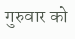गुरुवार को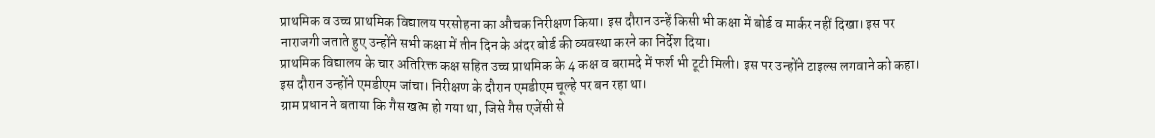प्राथमिक व उच्च प्राथमिक विद्यालय परसोहना का औचक निरीक्षण किया। इस दौरान उन्हें किसी भी कक्षा में बोर्ड व मार्कर नहीं दिखा। इस पर नाराजगी जताते हुए उन्होंने सभी कक्षा में तीन दिन के अंदर बोर्ड की व्यवस्था करने का निर्देश दिया।
प्राथमिक विद्यालय के चार अतिरिक्त कक्ष सहित उच्च प्राथमिक के 4 कक्ष व बरामदे में फर्श भी टूटी मिली। इस पर उन्होंने टाइल्स लगवाने को कहा। इस दौरान उन्होंने एमडीएम जांचा। निरीक्षण के दौरान एमडीएम चूल्हे पर बन रहा था।
ग्राम प्रधान ने बताया कि गैस खत्म हो गया था, जिसे गैस एजेंसी से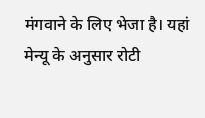मंगवाने के लिए भेजा है। यहां मेन्यू के अनुसार रोटी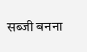सब्जी बनना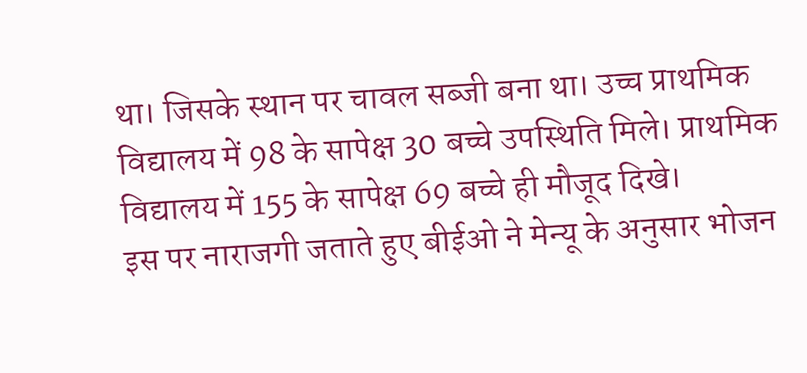था। जिसके स्थान पर चावल सब्जी बना था। उच्च प्राथमिक विद्यालय में 98 के सापेक्ष 30 बच्चे उपस्थिति मिले। प्राथमिक विद्यालय में 155 के सापेक्ष 69 बच्चे ही मौजूद दिखे।
इस पर नाराजगी जताते हुए बीईओ ने मेन्यू के अनुसार भोजन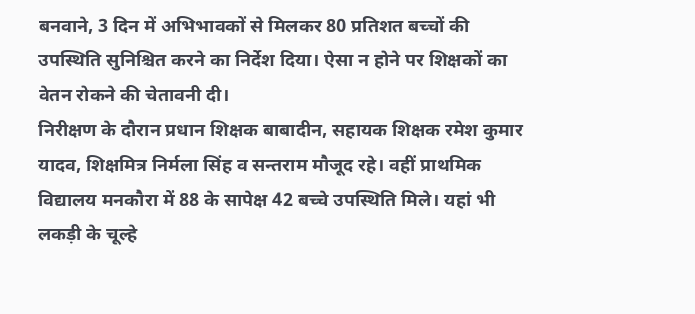बनवाने, 3 दिन में अभिभावकों से मिलकर 80 प्रतिशत बच्चों की उपस्थिति सुनिश्चित करने का निर्देश दिया। ऐसा न होने पर शिक्षकों का वेतन रोकने की चेतावनी दी।
निरीक्षण के दौरान प्रधान शिक्षक बाबादीन, सहायक शिक्षक रमेश कुमार यादव, शिक्षमित्र निर्मला सिंह व सन्तराम मौजूद रहे। वहीं प्राथमिक विद्यालय मनकौरा में 88 के सापेक्ष 42 बच्चे उपस्थिति मिले। यहां भी लकड़ी के चूल्हे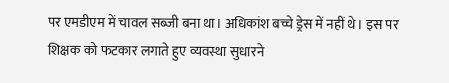पर एमडीएम में चावल सब्जी बना था। अधिकांश बच्चे ड्रेस में नहीं थे। इस पर शिक्षक को फटकार लगाते हुए व्यवस्था सुधारने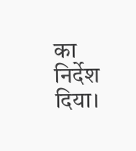का निर्देश दिया।